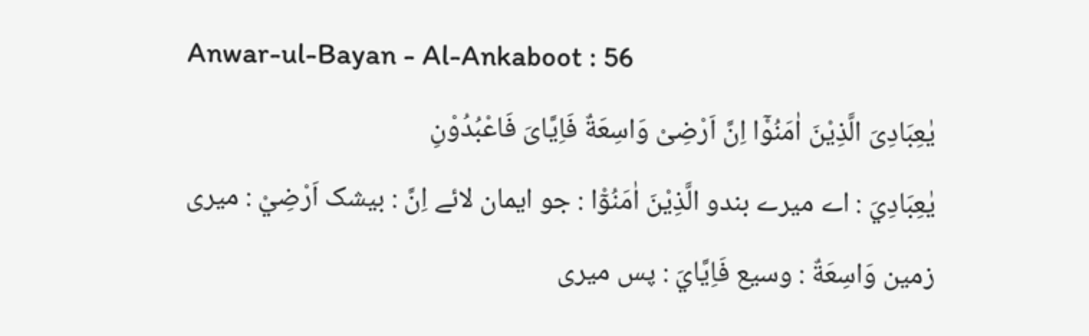Anwar-ul-Bayan - Al-Ankaboot : 56
یٰعِبَادِیَ الَّذِیْنَ اٰمَنُوْۤا اِنَّ اَرْضِیْ وَاسِعَةٌ فَاِیَّایَ فَاعْبُدُوْنِ
يٰعِبَادِيَ : اے میرے بندو الَّذِيْنَ اٰمَنُوْٓا : جو ایمان لائے اِنَّ : بیشک اَرْضِيْ : میری زمین وَاسِعَةٌ : وسیع فَاِيَّايَ : پس میری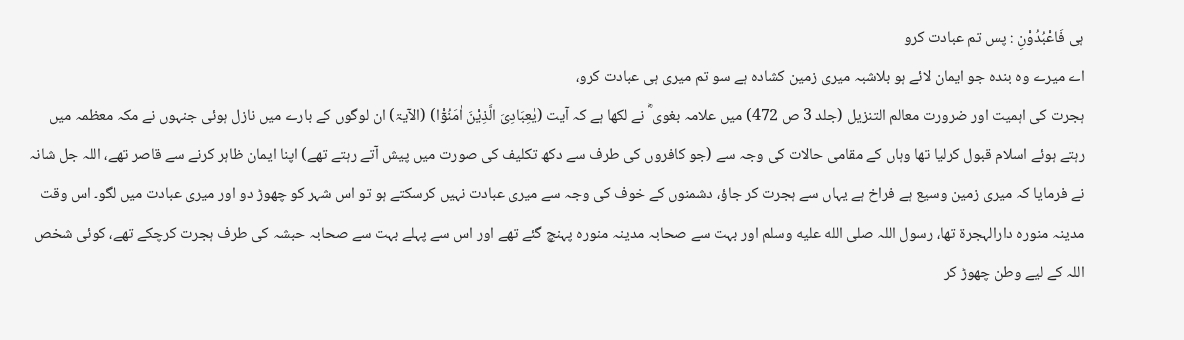ہی فَاعْبُدُوْنِ : پس تم عبادت کرو
اے میرے وہ بندہ جو ایمان لائے ہو بلاشبہ میری زمین کشادہ ہے سو تم میری ہی عبادت کرو،
ہجرت کی اہمیت اور ضرورت معالم التنزیل (جلد 3 ص 472) میں علامہ بغوی ؓ نے لکھا ہے کہ آیت (یٰعِبَادِیَ الَّذِیْنَ اٰمَنُوْٓا) (الآیۃ) ان لوگوں کے بارے میں نازل ہوئی جنہوں نے مکہ معظمہ میں رہتے ہوئے اسلام قبول کرلیا تھا وہاں کے مقامی حالات کی وجہ سے (جو کافروں کی طرف سے دکھ تکلیف کی صورت میں پیش آتے رہتے تھے) اپنا ایمان ظاہر کرنے سے قاصر تھے، اللہ جل شانہ نے فرمایا کہ میری زمین وسیع ہے فراخ ہے یہاں سے ہجرت کر جاؤ، دشمنوں کے خوف کی وجہ سے میری عبادت نہیں کرسکتے ہو تو اس شہر کو چھوڑ دو اور میری عبادت میں لگو۔ اس وقت مدینہ منورہ دارالہجرۃ تھا، رسول اللہ صلى الله عليه وسلم اور بہت سے صحابہ مدینہ منورہ پہنچ گئے تھے اور اس سے پہلے بہت سے صحابہ حبشہ کی طرف ہجرت کرچکے تھے، کوئی شخص اللہ کے لیے وطن چھوڑ کر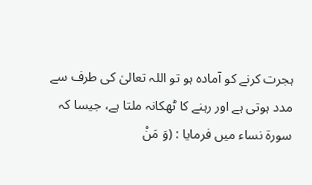ہجرت کرنے کو آمادہ ہو تو اللہ تعالیٰ کی طرف سے مدد ہوتی ہے اور رہنے کا ٹھکانہ ملتا ہے، جیسا کہ سورة نساء میں فرمایا : (وَ مَنْ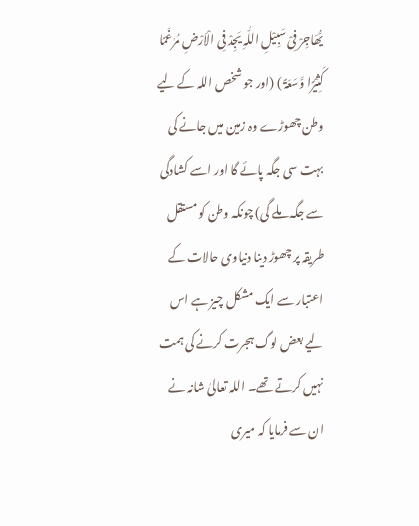یُّھَاجِرْ فِیْ سَبِیْلِ اللّٰہِ یَجِدْ فِی الْاَرْضِ مُرٰغَمًا کَثِیْرًا وَّسَعَۃً ) (اور جو شخص اللہ کے لیے وطن چھوڑے وہ زمین میں جانے کی بہت سی جگہ پائے گا اور اسے کشادگی سے جگہ ملے گی) چونکہ وطن کو مستقل طریقہ پر چھوڑ دینا دنیاوی حالات کے اعتبار سے ایک مشکل چیز ہے اس لیے بعض لوگ ہجرت کرنے کی ہمت نہیں کرتے تھے۔ اللہ تعالیٰ شانہ نے ان سے فرمایا کہ میری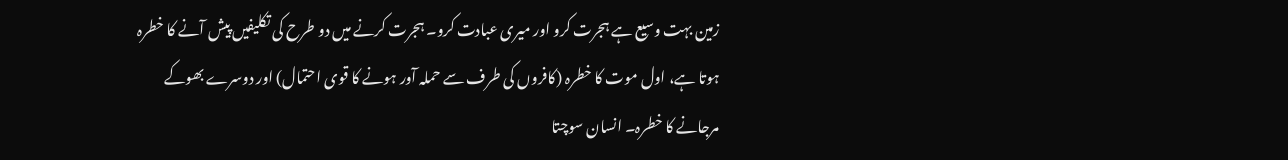زمین بہت وسیع ہے ہجرت کرو اور میری عبادت کرو۔ ہجرت کرنے میں دو طرح کی تکلیفیں پیش آنے کا خطرہ ہوتا ہے، اول موت کا خطرہ (کافروں کی طرف سے حملہ آور ہونے کا قوی احتمال) اور دوسرے بھوکے مرجانے کا خطرہ۔ انسان سوچتا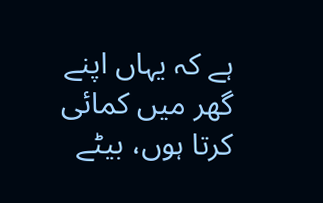ہے کہ یہاں اپنے گھر میں کمائی کرتا ہوں، بیٹے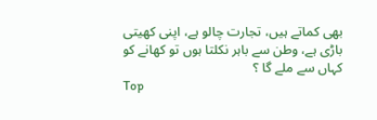بھی کماتے ہیں، تجارت چالو ہے، اپنی کھیتی باڑی ہے، وطن سے باہر نکلتا ہوں تو کھانے کو کہاں سے ملے گا ؟
Top